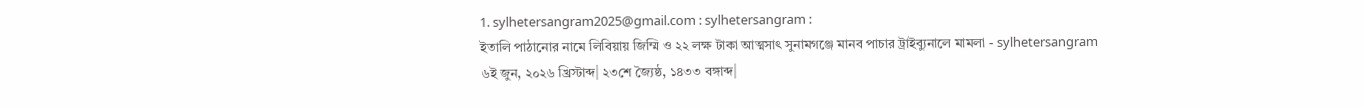1. sylhetersangram2025@gmail.com : sylhetersangram :
ইতালি পাঠানোর নামে লিবিয়ায় জিম্মি ও ২২ লক্ষ টাকা আত্মসাৎ সুনামগঞ্জে মানব পাচার ট্রাইব্যুনালে মামলা - sylhetersangram
৬ই জুন, ২০২৬ খ্রিস্টাব্দ| ২৩শে জ্যৈষ্ঠ, ১৪৩৩ বঙ্গাব্দ|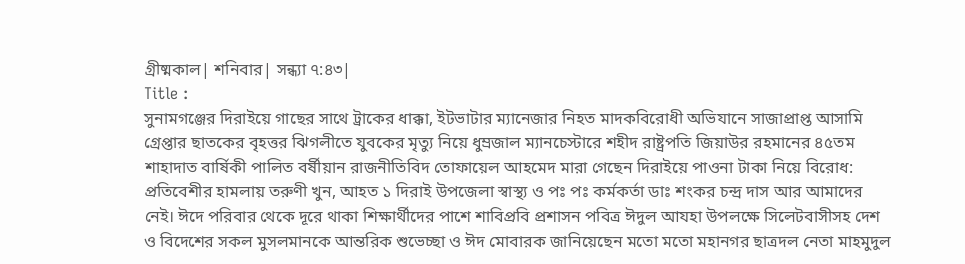গ্রীষ্মকাল| শনিবার| সন্ধ্যা ৭:৪৩|
Title :
সুনামগঞ্জের দিরাইয়ে গাছের সাথে ট্রাকের ধাক্কা, ইটভাটার ম্যানেজার নিহত মাদকবিরোধী অভিযানে সাজাপ্রাপ্ত আসামি গ্রেপ্তার ছাতকের বৃহত্তর ঝিগলীতে যুবকের মৃত্যু নিয়ে ধুম্রজাল ম্যানচেস্টারে শহীদ রাষ্ট্রপতি জিয়াউর রহমানের ৪৫তম শাহাদাত বার্ষিকী পালিত বর্ষীয়ান রাজনীতিবিদ তোফায়েল আহমেদ মারা গেছেন দিরাইয়ে পাওনা টাকা নিয়ে বিরোধ: প্রতিবেশীর হামলায় তরুণী খুন, আহত ১ দিরাই উপজেলা স্বাস্থ্য ও পঃ পঃ কর্মকর্তা ডাঃ শংকর চন্দ্র দাস আর আমাদের নেই। ঈদে পরিবার থেকে দূরে থাকা শিক্ষার্থীদের পাশে শাবিপ্রবি প্রশাসন পবিত্র ঈদুল আযহা উপলক্ষে সিলেটবাসীসহ দেশ ও বিদেশের সকল মুসলমানকে আন্তরিক শুভেচ্ছা ও ঈদ মোবারক জানিয়েছেন মতো মতো মহানগর ছাত্রদল নেতা মাহমুদুল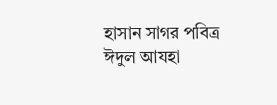হাসান সাগর পবিত্র ঈদুল আযহা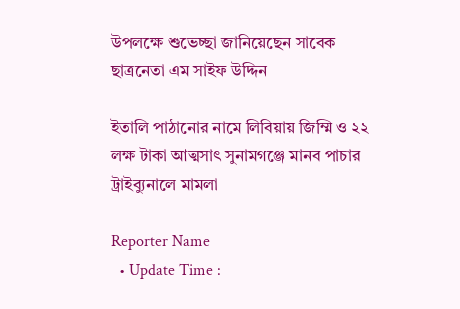উপলক্ষে শুভেচ্ছা জানিয়েছেন সাবেক ছাত্রনেতা এম সাইফ উদ্দিন

ইতালি পাঠানোর নামে লিবিয়ায় জিম্মি ও ২২ লক্ষ টাকা আত্মসাৎ সুনামগঞ্জে মানব পাচার ট্রাইব্যুনালে মামলা

Reporter Name
  • Update Time :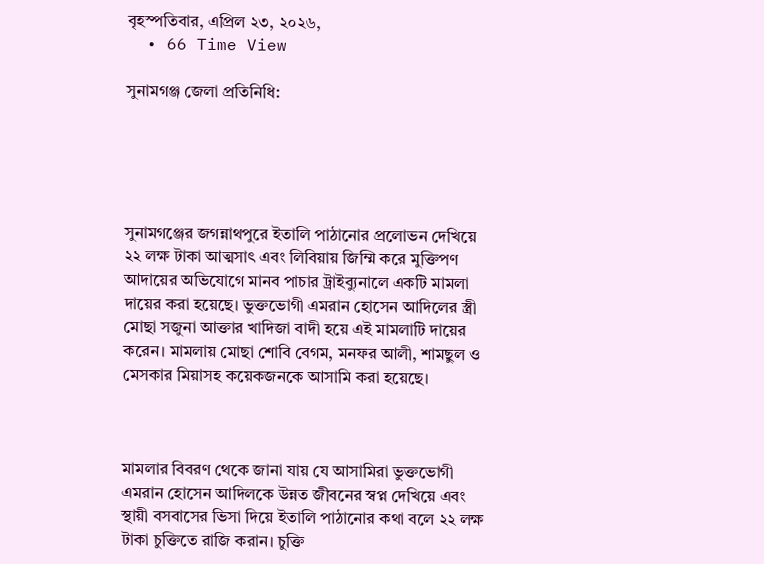বৃহস্পতিবার, এপ্রিল ২৩, ২০২৬,
  • 66 Time View

সুনামগঞ্জ জেলা প্রতিনিধি:





সুনামগঞ্জের জগন্নাথপুরে ইতালি পাঠানোর প্রলোভন দেখিয়ে ২২ লক্ষ টাকা আত্মসাৎ এবং লিবিয়ায় জিম্মি করে মুক্তিপণ আদায়ের অভিযোগে মানব পাচার ট্রাইব্যুনালে একটি মামলা দায়ের করা হয়েছে। ভুক্তভোগী এমরান হোসেন আদিলের স্ত্রী মোছা সজুনা আক্তার খাদিজা বাদী হয়ে এই মামলাটি দায়ের করেন। মামলায় মোছা শোবি বেগম, মনফর আলী, শামছুল ও মেসকার মিয়াসহ কয়েকজনকে আসামি করা হয়েছে।



মামলার বিবরণ থেকে জানা যায় যে আসামিরা ভুক্তভোগী এমরান হোসেন আদিলকে উন্নত জীবনের স্বপ্ন দেখিয়ে এবং স্থায়ী বসবাসের ভিসা দিয়ে ইতালি পাঠানোর কথা বলে ২২ লক্ষ টাকা চুক্তিতে রাজি করান। চুক্তি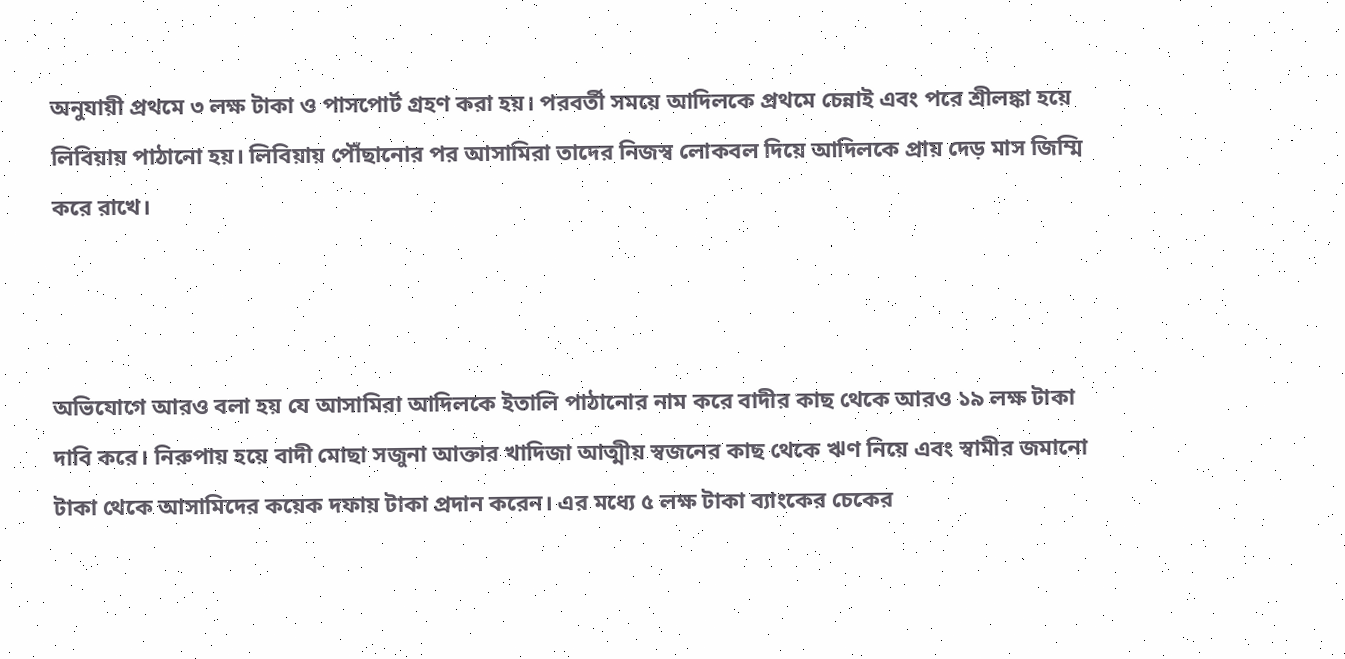অনুযায়ী প্রথমে ৩ লক্ষ টাকা ও পাসপোর্ট গ্রহণ করা হয়। পরবর্তী সময়ে আদিলকে প্রথমে চেন্নাই এবং পরে শ্রীলঙ্কা হয়ে লিবিয়ায় পাঠানো হয়। লিবিয়ায় পৌঁছানোর পর আসামিরা তাদের নিজস্ব লোকবল দিয়ে আদিলকে প্রায় দেড় মাস জিম্মি করে রাখে।



অভিযোগে আরও বলা হয় যে আসামিরা আদিলকে ইতালি পাঠানোর নাম করে বাদীর কাছ থেকে আরও ১৯ লক্ষ টাকা দাবি করে। নিরুপায় হয়ে বাদী মোছা সজুনা আক্তার খাদিজা আত্মীয় স্বজনের কাছ থেকে ঋণ নিয়ে এবং স্বামীর জমানো টাকা থেকে আসামিদের কয়েক দফায় টাকা প্রদান করেন। এর মধ্যে ৫ লক্ষ টাকা ব্যাংকের চেকের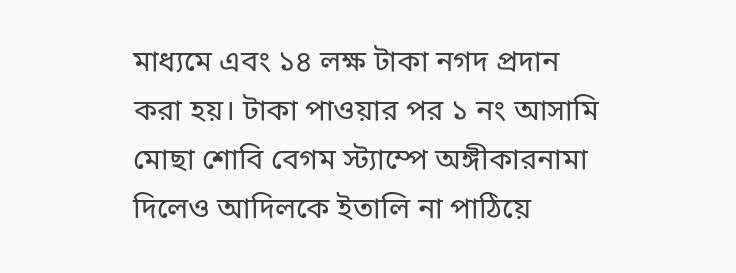মাধ্যমে এবং ১৪ লক্ষ টাকা নগদ প্রদান করা হয়। টাকা পাওয়ার পর ১ নং আসামি মোছা শোবি বেগম স্ট্যাম্পে অঙ্গীকারনামা দিলেও আদিলকে ইতালি না পাঠিয়ে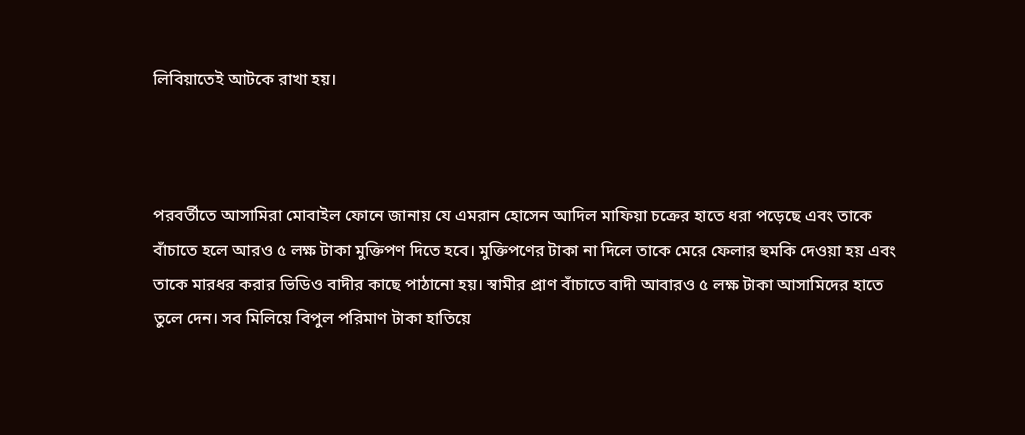লিবিয়াতেই আটকে রাখা হয়।



পরবর্তীতে আসামিরা মোবাইল ফোনে জানায় যে এমরান হোসেন আদিল মাফিয়া চক্রের হাতে ধরা পড়েছে এবং তাকে বাঁচাতে হলে আরও ৫ লক্ষ টাকা মুক্তিপণ দিতে হবে। মুক্তিপণের টাকা না দিলে তাকে মেরে ফেলার হুমকি দেওয়া হয় এবং তাকে মারধর করার ভিডিও বাদীর কাছে পাঠানো হয়। স্বামীর প্রাণ বাঁচাতে বাদী আবারও ৫ লক্ষ টাকা আসামিদের হাতে তুলে দেন। সব মিলিয়ে বিপুল পরিমাণ টাকা হাতিয়ে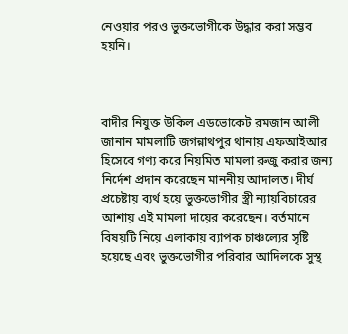নেওয়ার পরও ভুক্তভোগীকে উদ্ধার করা সম্ভব হয়নি।



বাদীর নিযুক্ত উকিল এডভোকেট রমজান আলী জানান মামলাটি জগন্নাথপুর থানায় এফআইআর হিসেবে গণ্য করে নিয়মিত মামলা রুজু করার জন্য নির্দেশ প্রদান করেছেন মাননীয় আদালত। দীর্ঘ প্রচেষ্টায় ব্যর্থ হয়ে ভুক্তভোগীর স্ত্রী ন্যায়বিচারের আশায় এই মামলা দায়ের করেছেন। বর্তমানে বিষয়টি নিয়ে এলাকায় ব্যাপক চাঞ্চল্যের সৃষ্টি হয়েছে এবং ভুক্তভোগীর পরিবার আদিলকে সুস্থ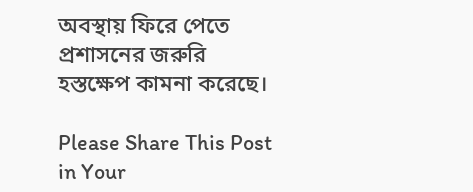অবস্থায় ফিরে পেতে প্রশাসনের জরুরি হস্তক্ষেপ কামনা করেছে।

Please Share This Post in Your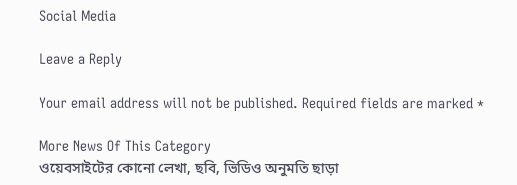Social Media

Leave a Reply

Your email address will not be published. Required fields are marked *

More News Of This Category
ওয়েবসাইটের কোনো লেখা, ছবি, ভিডিও অনুমতি ছাড়া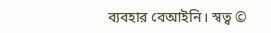ব্যবহার বেআইনি। স্বত্ব ©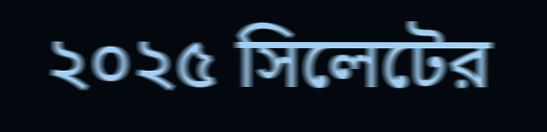২০২৫ সিলেটের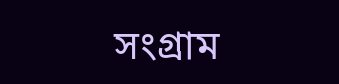সংগ্রাম